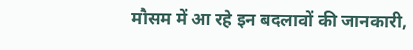मौसम में आ रहे इन बदलावों की जानकारी,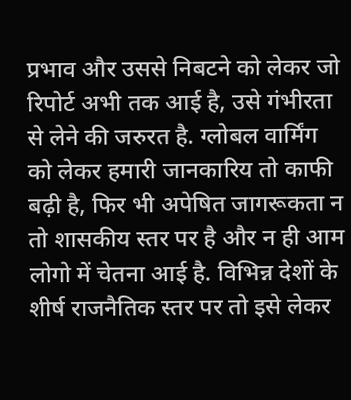प्रभाव और उससे निबटने को लेकर जो रिपोर्ट अभी तक आई है, उसे गंभीरता से लेने की जरुरत है. ग्लोबल वार्मिंग को लेकर हमारी जानकारिय तो काफी बढ़ी है, फिर भी अपेषित जागरूकता न तो शासकीय स्तर पर है और न ही आम लोगो में चेतना आई है. विभिन्न देशों के शीर्ष राजनैतिक स्तर पर तो इसे लेकर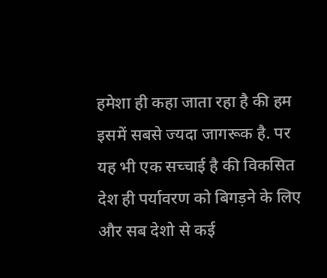हमेशा ही कहा जाता रहा है की हम इसमें सबसे ज्यदा जागरूक है. पर यह भी एक सच्चाई है की विकसित देश ही पर्यावरण को बिगड़ने के लिए और सब देशो से कई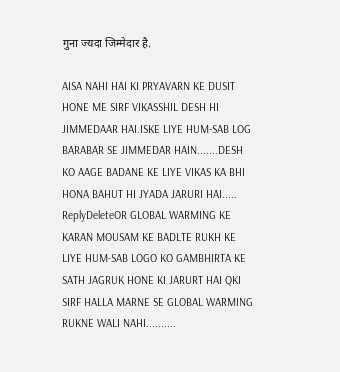गुना ज्यदा जिम्मेदार है.

AISA NAHI HAI KI PRYAVARN KE DUSIT HONE ME SIRF VIKASSHIL DESH HI JIMMEDAAR HAI.ISKE LIYE HUM-SAB LOG BARABAR SE JIMMEDAR HAIN.......DESH KO AAGE BADANE KE LIYE VIKAS KA BHI HONA BAHUT HI JYADA JARURI HAI.....
ReplyDeleteOR GLOBAL WARMING KE KARAN MOUSAM KE BADLTE RUKH KE LIYE HUM-SAB LOGO KO GAMBHIRTA KE SATH JAGRUK HONE KI JARURT HAI QKI SIRF HALLA MARNE SE GLOBAL WARMING RUKNE WALI NAHI..........